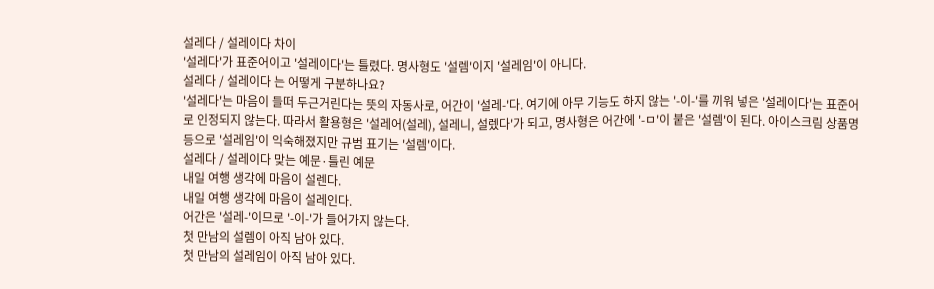설레다 / 설레이다 차이
'설레다'가 표준어이고 '설레이다'는 틀렸다. 명사형도 '설렘'이지 '설레임'이 아니다.
설레다 / 설레이다 는 어떻게 구분하나요?
'설레다'는 마음이 들떠 두근거린다는 뜻의 자동사로, 어간이 '설레-'다. 여기에 아무 기능도 하지 않는 '-이-'를 끼워 넣은 '설레이다'는 표준어로 인정되지 않는다. 따라서 활용형은 '설레어(설레), 설레니, 설렜다'가 되고, 명사형은 어간에 '-ㅁ'이 붙은 '설렘'이 된다. 아이스크림 상품명 등으로 '설레임'이 익숙해졌지만 규범 표기는 '설렘'이다.
설레다 / 설레이다 맞는 예문·틀린 예문
내일 여행 생각에 마음이 설렌다.
내일 여행 생각에 마음이 설레인다.
어간은 '설레-'이므로 '-이-'가 들어가지 않는다.
첫 만남의 설렘이 아직 남아 있다.
첫 만남의 설레임이 아직 남아 있다.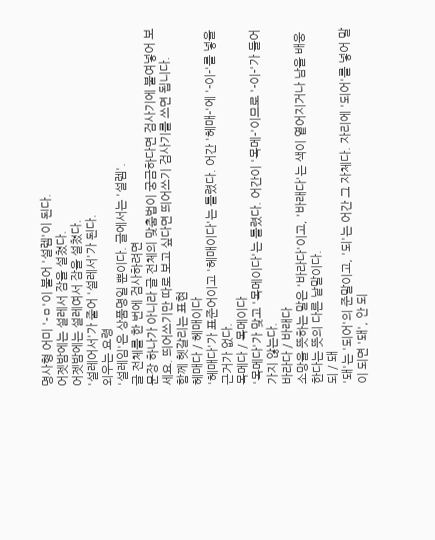명사형 어미 '-ㅁ'이 붙어 '설렘'이 된다.
어젯밤에는 설레서 잠을 설쳤다.
어젯밤에는 설레여서 잠을 설쳤다.
'설레어서'가 줄어 '설레서'가 된다.
외우는 요령
'설레임'은 상품명일 뿐이다. 글에서는 '설렘'.
글 전체를 한 번에 검사하려면
문장 하나가 아니라 글 전체의 맞춤법이 궁금하다면 검사기에 붙여넣어 보세요. 띄어쓰기만 따로 보고 싶다면 띄어쓰기 검사기를 쓰면 됩니다.
함께 헷갈리는 표현
헤매다 / 헤매이다
'헤매다'가 표준어이고 '헤매이다'는 틀렸다. 어간 '헤매-'에 '-이-'를 넣을 근거가 없다.
목메다 / 목메이다
'목메다'가 맞고 '목메이다'는 틀렸다. 어간이 '목메-'이므로 '-이-'가 들어가지 않는다.
바라다 / 바래다
소망을 뜻하는 말은 '바라다'이고, '바래다'는 색이 옅어지거나 남을 배웅한다는 뜻의 다른 낱말이다.
되 / 돼
'돼'는 '되어'의 준말이고, '되'는 어간 그 자체다. 자리에 '되어'를 넣어 말이 되면 '돼', 안 되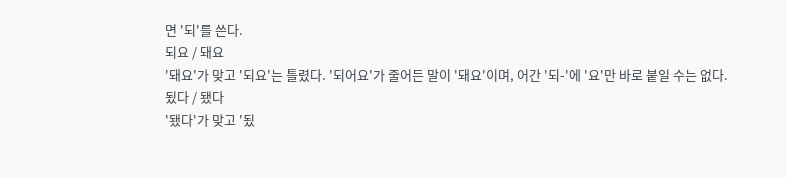면 '되'를 쓴다.
되요 / 돼요
'돼요'가 맞고 '되요'는 틀렸다. '되어요'가 줄어든 말이 '돼요'이며, 어간 '되-'에 '요'만 바로 붙일 수는 없다.
됬다 / 됐다
'됐다'가 맞고 '됬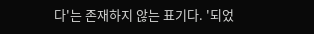다'는 존재하지 않는 표기다. '되었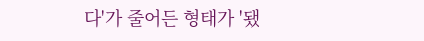다'가 줄어든 형태가 '됐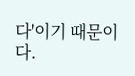다'이기 때문이다.